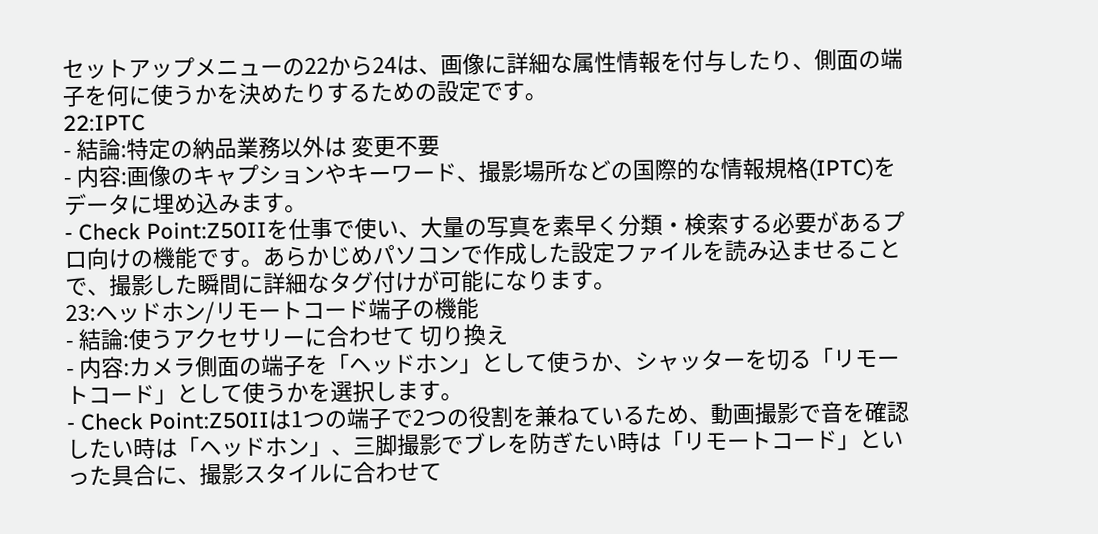セットアップメニューの22から24は、画像に詳細な属性情報を付与したり、側面の端子を何に使うかを決めたりするための設定です。
22:IPTC
- 結論:特定の納品業務以外は 変更不要
- 内容:画像のキャプションやキーワード、撮影場所などの国際的な情報規格(IPTC)をデータに埋め込みます。
- Check Point:Z50IIを仕事で使い、大量の写真を素早く分類・検索する必要があるプロ向けの機能です。あらかじめパソコンで作成した設定ファイルを読み込ませることで、撮影した瞬間に詳細なタグ付けが可能になります。
23:ヘッドホン/リモートコード端子の機能
- 結論:使うアクセサリーに合わせて 切り換え
- 内容:カメラ側面の端子を「ヘッドホン」として使うか、シャッターを切る「リモートコード」として使うかを選択します。
- Check Point:Z50IIは1つの端子で2つの役割を兼ねているため、動画撮影で音を確認したい時は「ヘッドホン」、三脚撮影でブレを防ぎたい時は「リモートコード」といった具合に、撮影スタイルに合わせて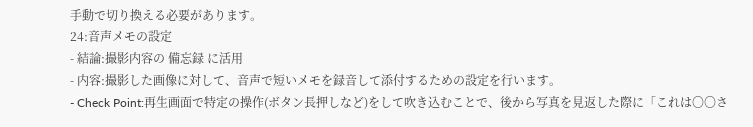手動で切り換える必要があります。
24:音声メモの設定
- 結論:撮影内容の 備忘録 に活用
- 内容:撮影した画像に対して、音声で短いメモを録音して添付するための設定を行います。
- Check Point:再生画面で特定の操作(ボタン長押しなど)をして吹き込むことで、後から写真を見返した際に「これは〇〇さ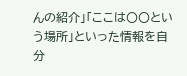んの紹介」「ここは〇〇という場所」といった情報を自分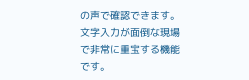の声で確認できます。文字入力が面倒な現場で非常に重宝する機能です。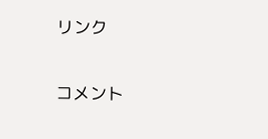リンク


コメント